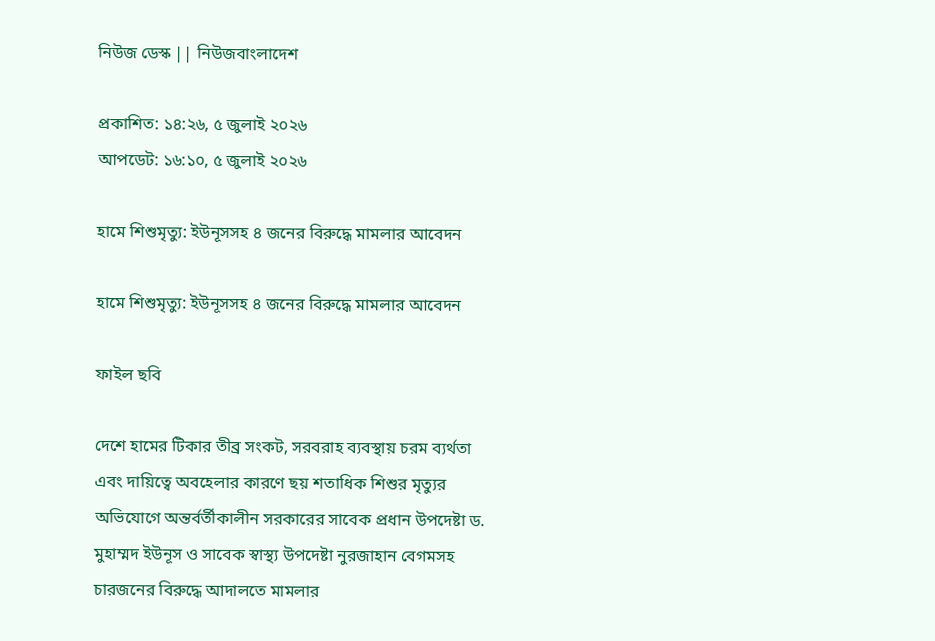নিউজ ডেস্ক || নিউজবাংলাদেশ

প্রকাশিত: ১৪:২৬, ৫ জুলাই ২০২৬
আপডেট: ১৬:১০, ৫ জুলাই ২০২৬

হামে শিশুমৃত্যু: ইউনূসসহ ৪ জনের বিরুদ্ধে মামলার আবেদন

হামে শিশুমৃত্যু: ইউনূসসহ ৪ জনের বিরুদ্ধে মামলার আবেদন

ফাইল ছবি

দেশে হামের টিকার তীব্র সংকট, সরবরাহ ব্যবস্থায় চরম ব্যর্থতা এবং দায়িত্বে অবহেলার কারণে ছয় শতাধিক শিশুর মৃত্যুর অভিযোগে অন্তর্বর্তীকালীন সরকারের সাবেক প্রধান উপদেষ্টা ড. মুহাম্মদ ইউনূস ও সাবেক স্বাস্থ্য উপদেষ্টা নুরজাহান বেগমসহ চারজনের বিরুদ্ধে আদালতে মামলার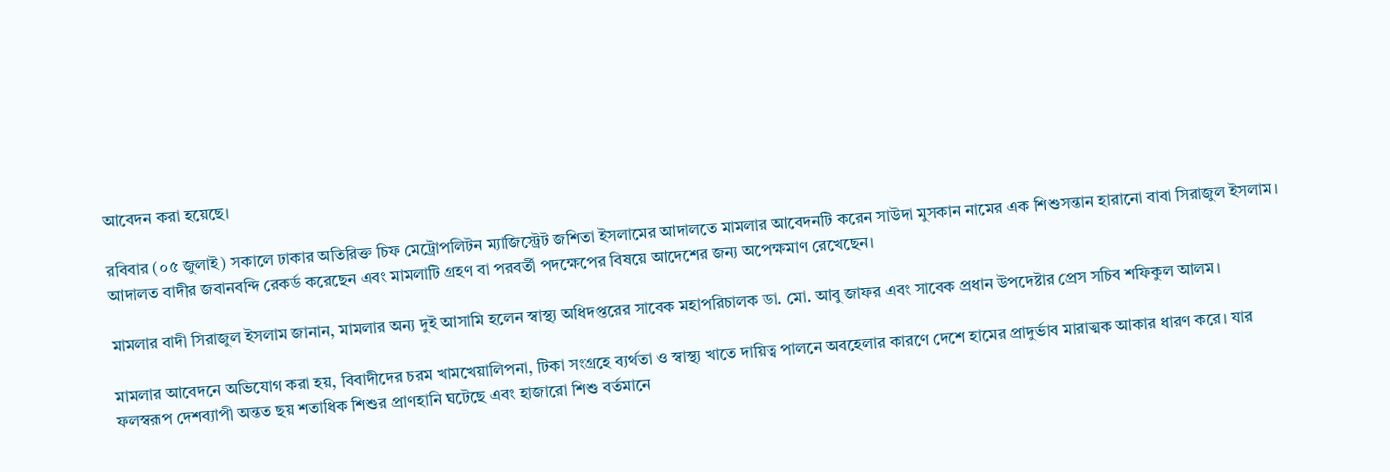আবেদন করা হয়েছে।

রবিবার (০৫ জুলাই) সকালে ঢাকার অতিরিক্ত চিফ মেট্রোপলিটন ম্যাজিস্ট্রেট জশিতা ইসলামের আদালতে মামলার আবেদনটি করেন সাউদা মুসকান নামের এক শিশুসন্তান হারানো বাবা সিরাজুল ইসলাম। আদালত বাদীর জবানবন্দি রেকর্ড করেছেন এবং মামলাটি গ্রহণ বা পরবর্তী পদক্ষেপের বিষয়ে আদেশের জন্য অপেক্ষমাণ রেখেছেন।

মামলার বাদী সিরাজুল ইসলাম জানান, মামলার অন্য দুই আসামি হলেন স্বাস্থ্য অধিদপ্তরের সাবেক মহাপরিচালক ডা. মো. আবু জাফর এবং সাবেক প্রধান উপদেষ্টার প্রেস সচিব শফিকুল আলম।

মামলার আবেদনে অভিযোগ করা হয়, বিবাদীদের চরম খামখেয়ালিপনা, টিকা সংগ্রহে ব্যর্থতা ও স্বাস্থ্য খাতে দায়িত্ব পালনে অবহেলার কারণে দেশে হামের প্রাদুর্ভাব মারাত্মক আকার ধারণ করে। যার ফলস্বরূপ দেশব্যাপী অন্তত ছয় শতাধিক শিশুর প্রাণহানি ঘটেছে এবং হাজারো শিশু বর্তমানে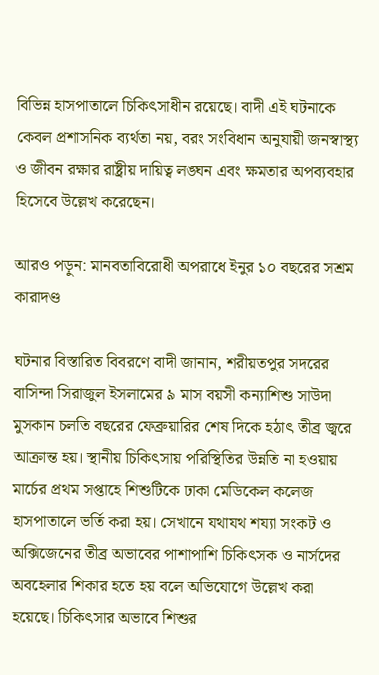বিভিন্ন হাসপাতালে চিকিৎসাধীন রয়েছে। বাদী এই ঘটনাকে কেবল প্রশাসনিক ব্যর্থতা নয়, বরং সংবিধান অনুযায়ী জনস্বাস্থ্য ও জীবন রক্ষার রাষ্ট্রীয় দায়িত্ব লঙ্ঘন এবং ক্ষমতার অপব্যবহার হিসেবে উল্লেখ করেছেন।

আরও পড়ুন: মানবতাবিরোধী অপরাধে ইনুর ১০ বছরের সশ্রম কারাদণ্ড

ঘটনার বিস্তারিত বিবরণে বাদী জানান, শরীয়তপুর সদরের বাসিন্দা সিরাজুল ইসলামের ৯ মাস বয়সী কন্যাশিশু সাউদা মুসকান চলতি বছরের ফেব্রুয়ারির শেষ দিকে হঠাৎ তীব্র জ্বরে আক্রান্ত হয়। স্থানীয় চিকিৎসায় পরিস্থিতির উন্নতি না হওয়ায় মার্চের প্রথম সপ্তাহে শিশুটিকে ঢাকা মেডিকেল কলেজ হাসপাতালে ভর্তি করা হয়। সেখানে যথাযথ শয্যা সংকট ও অক্সিজেনের তীব্র অভাবের পাশাপাশি চিকিৎসক ও নার্সদের অবহেলার শিকার হতে হয় বলে অভিযোগে উল্লেখ করা হয়েছে। চিকিৎসার অভাবে শিশুর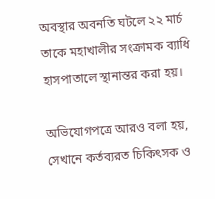অবস্থার অবনতি ঘটলে ২২ মার্চ তাকে মহাখালীর সংক্রামক ব্যাধি হাসপাতালে স্থানান্তর করা হয়।

অভিযোগপত্রে আরও বলা হয়, সেখানে কর্তব্যরত চিকিৎসক ও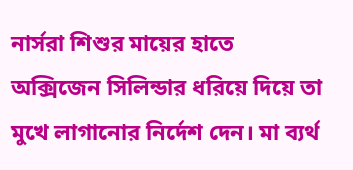নার্সরা শিশুর মায়ের হাতে অক্সিজেন সিলিন্ডার ধরিয়ে দিয়ে তা মুখে লাগানোর নির্দেশ দেন। মা ব্যর্থ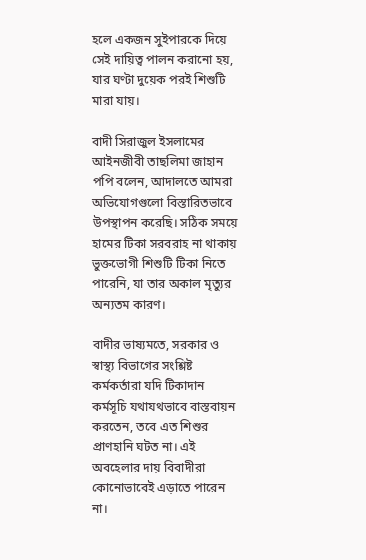হলে একজন সুইপারকে দিয়ে সেই দায়িত্ব পালন করানো হয়, যার ঘণ্টা দুয়েক পরই শিশুটি মারা যায়।

বাদী সিরাজুল ইসলামের আইনজীবী তাছলিমা জাহান পপি বলেন, আদালতে আমরা অভিযোগগুলো বিস্তারিতভাবে উপস্থাপন করেছি। সঠিক সময়ে হামের টিকা সরবরাহ না থাকায় ভুক্তভোগী শিশুটি টিকা নিতে পারেনি, যা তার অকাল মৃত্যুর অন্যতম কারণ।

বাদীর ভাষ্যমতে, সরকার ও স্বাস্থ্য বিভাগের সংশ্লিষ্ট কর্মকর্তারা যদি টিকাদান কর্মসূচি যথাযথভাবে বাস্তবায়ন করতেন, তবে এত শিশুর প্রাণহানি ঘটত না। এই অবহেলার দায় বিবাদীরা কোনোভাবেই এড়াতে পারেন না।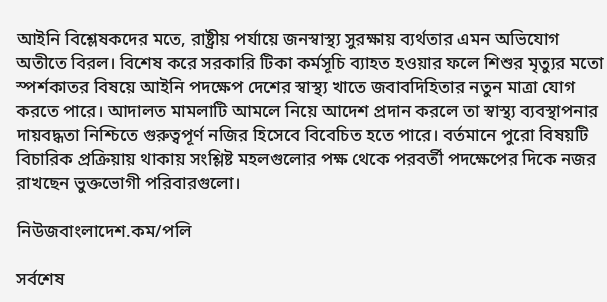আইনি বিশ্লেষকদের মতে, রাষ্ট্রীয় পর্যায়ে জনস্বাস্থ্য সুরক্ষায় ব্যর্থতার এমন অভিযোগ অতীতে বিরল। বিশেষ করে সরকারি টিকা কর্মসূচি ব্যাহত হওয়ার ফলে শিশুর মৃত্যুর মতো স্পর্শকাতর বিষয়ে আইনি পদক্ষেপ দেশের স্বাস্থ্য খাতে জবাবদিহিতার নতুন মাত্রা যোগ করতে পারে। আদালত মামলাটি আমলে নিয়ে আদেশ প্রদান করলে তা স্বাস্থ্য ব্যবস্থাপনার দায়বদ্ধতা নিশ্চিতে গুরুত্বপূর্ণ নজির হিসেবে বিবেচিত হতে পারে। বর্তমানে পুরো বিষয়টি বিচারিক প্রক্রিয়ায় থাকায় সংশ্লিষ্ট মহলগুলোর পক্ষ থেকে পরবর্তী পদক্ষেপের দিকে নজর রাখছেন ভুক্তভোগী পরিবারগুলো।

নিউজবাংলাদেশ.কম/পলি

সর্বশেষ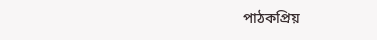পাঠকপ্রিয়